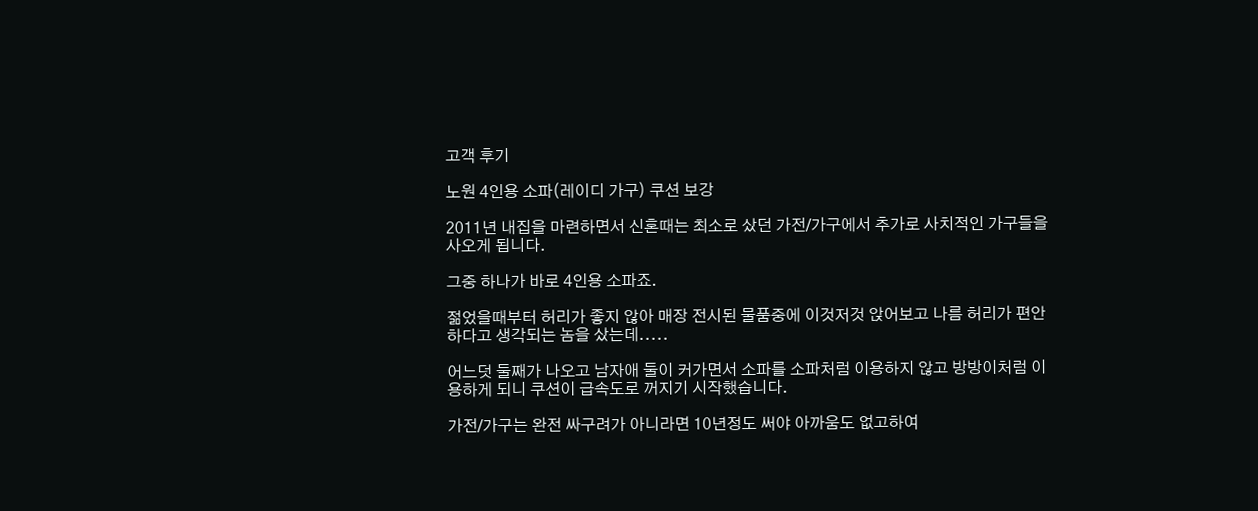고객 후기

노원 4인용 소파(레이디 가구) 쿠션 보강

2011년 내집을 마련하면서 신혼때는 최소로 샀던 가전/가구에서 추가로 사치적인 가구들을 사오게 됩니다.

그중 하나가 바로 4인용 소파죠.

젊었을때부터 허리가 좋지 않아 매장 전시된 물품중에 이것저것 앉어보고 나름 허리가 편안하다고 생각되는 놈을 샀는데.....

어느덧 둘째가 나오고 남자애 둘이 커가면서 소파를 소파처럼 이용하지 않고 방방이처럼 이용하게 되니 쿠션이 급속도로 꺼지기 시작했습니다.

가전/가구는 완전 싸구려가 아니라면 10년정도 써야 아까움도 없고하여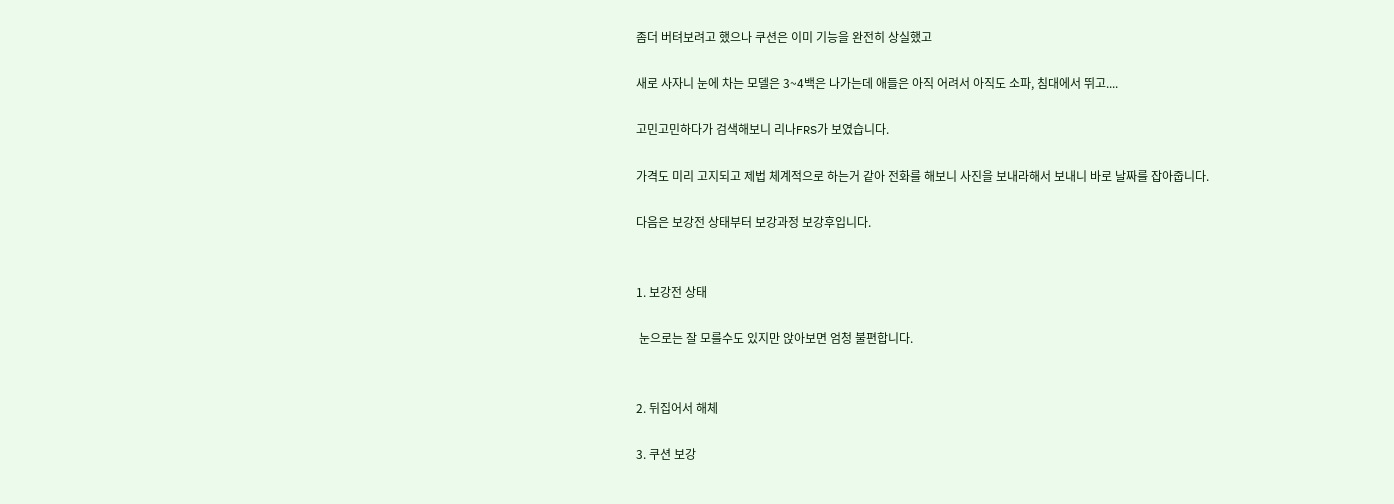좀더 버텨보려고 했으나 쿠션은 이미 기능을 완전히 상실했고

새로 사자니 눈에 차는 모델은 3~4백은 나가는데 애들은 아직 어려서 아직도 소파, 침대에서 뛰고....

고민고민하다가 검색해보니 리나FRS가 보였습니다.

가격도 미리 고지되고 제법 체계적으로 하는거 같아 전화를 해보니 사진을 보내라해서 보내니 바로 날짜를 잡아줍니다.

다음은 보강전 상태부터 보강과정 보강후입니다.


1. 보강전 상태

 눈으로는 잘 모를수도 있지만 앉아보면 엄청 불편합니다.


2. 뒤집어서 해체

3. 쿠션 보강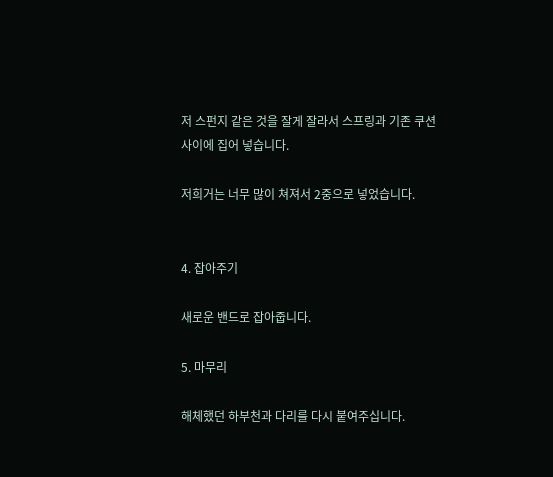저 스펀지 같은 것을 잘게 잘라서 스프링과 기존 쿠션 사이에 집어 넣습니다.

저희거는 너무 많이 쳐져서 2중으로 넣었습니다.


4. 잡아주기

새로운 밴드로 잡아줍니다.

5. 마무리

해체했던 하부천과 다리를 다시 붙여주십니다.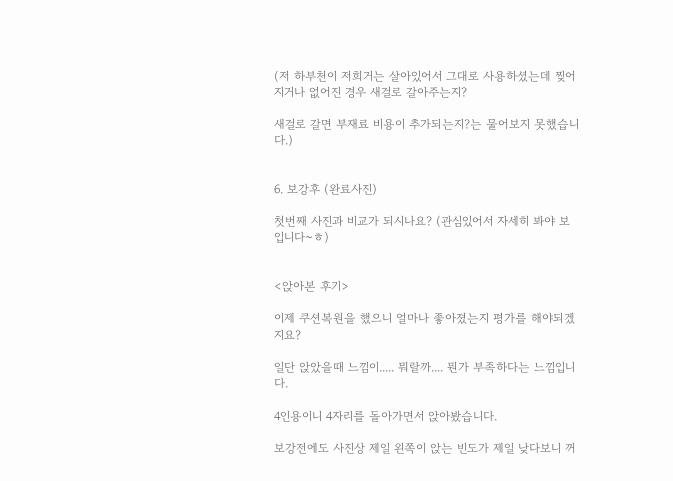(저 하부천이 저희거는 살아있어서 그대로 사용하셨는데 찢어지거나 없어진 경우 새걸로 갈아주는지?

새걸로 갈면 부재료 비용이 추가되는지?는 물어보지 못했습니다.)


6. 보강후 (완료사진)

첫번째 사진과 비교가 되시나요? (관심있어서 자세히 봐야 보입니다~ㅎ)


<앉아본 후기>

이제 쿠션복원을 했으니 얼마나 좋아졌는지 평가를 해야되겠지요?

일단 앉았을때 느낌이..... 뭐랄까.... 뭔가 부족하다는 느낌입니다.

4인용이니 4자리를 돌아가면서 앉아봤습니다.

보강전에도 사진상 제일 왼쪽이 앉는 빈도가 제일 낮다보니 꺼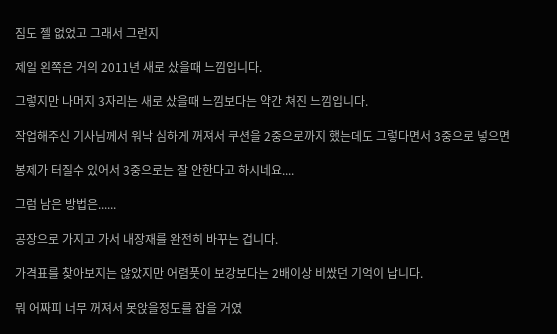짐도 젤 없었고 그래서 그런지

제일 왼쪽은 거의 2011년 새로 샀을때 느낌입니다.

그렇지만 나머지 3자리는 새로 샀을때 느낌보다는 약간 쳐진 느낌입니다.

작업해주신 기사님께서 워낙 심하게 꺼져서 쿠션을 2중으로까지 했는데도 그렇다면서 3중으로 넣으면

봉제가 터질수 있어서 3중으로는 잘 안한다고 하시네요....

그럼 남은 방법은......

공장으로 가지고 가서 내장재를 완전히 바꾸는 겁니다.

가격표를 찾아보지는 않았지만 어렴풋이 보강보다는 2배이상 비쌌던 기억이 납니다.

뭐 어짜피 너무 꺼져서 못앉을정도를 잡을 거였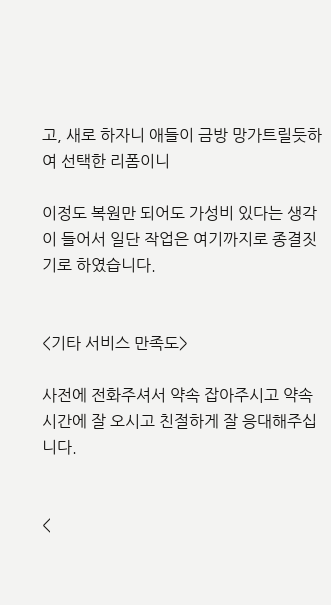고, 새로 하자니 애들이 금방 망가트릴듯하여 선택한 리폼이니

이정도 복원만 되어도 가성비 있다는 생각이 들어서 일단 작업은 여기까지로 종결짓기로 하였습니다.


<기타 서비스 만족도>

사전에 전화주셔서 약속 잡아주시고 약속시간에 잘 오시고 친절하게 잘 응대해주십니다.


<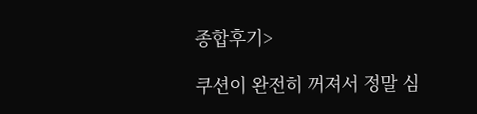종합후기>

쿠션이 완전히 꺼져서 정말 심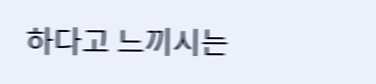하다고 느끼시는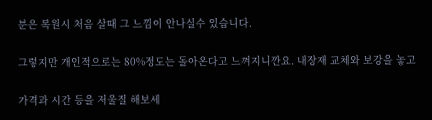분은 복원시 처음 살때 그 느낌이 안나실수 있습니다.

그렇지만 개인적으로는 80%정도는 돌아온다고 느껴지니깐요. 내장재 교체와 보강을 놓고

가격과 시간 등을 저울질 해보세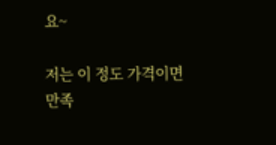요~

저는 이 정도 가격이면 만족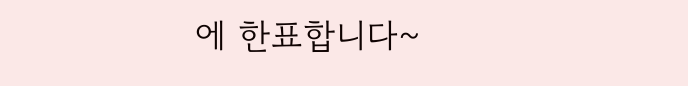에 한표합니다~